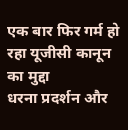एक बार फिर गर्म हो रहा यूजीसी कानून का मुद्दा
धरना प्रदर्शन और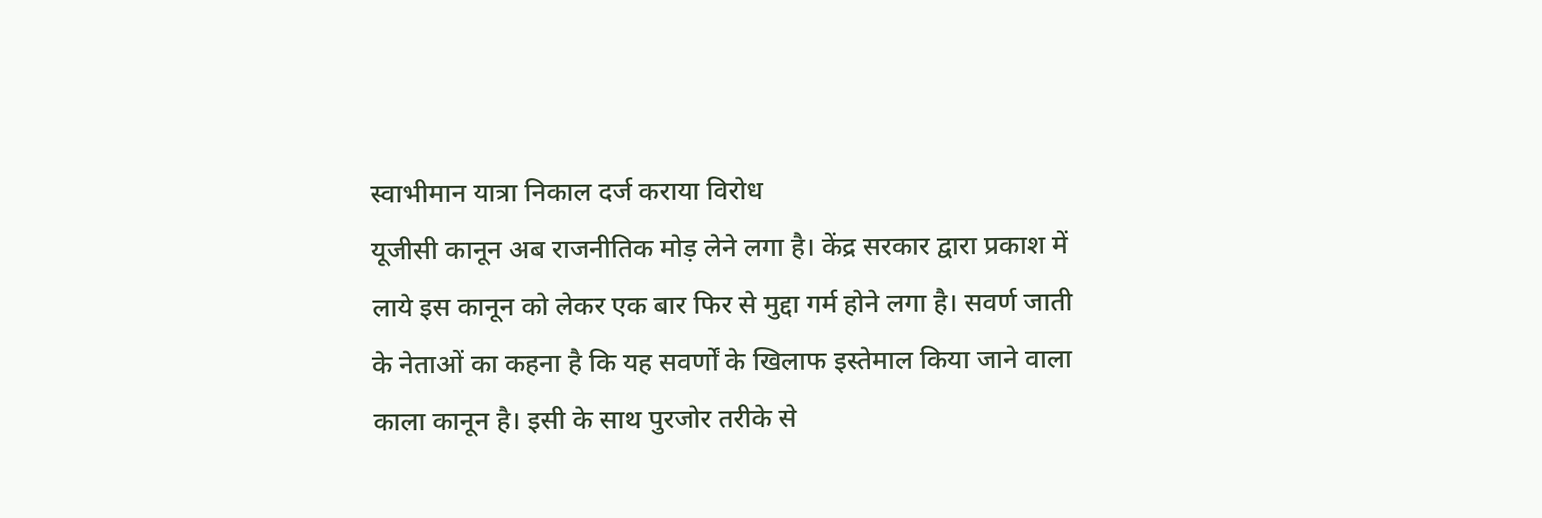स्वाभीमान यात्रा निकाल दर्ज कराया विरोध
यूजीसी कानून अब राजनीतिक मोड़ लेने लगा है। केंद्र सरकार द्वारा प्रकाश में लाये इस कानून को लेकर एक बार फिर से मुद्दा गर्म होने लगा है। सवर्ण जाती के नेताओं का कहना है कि यह सवर्णों के खिलाफ इस्तेमाल किया जाने वाला काला कानून है। इसी के साथ पुरजोर तरीके से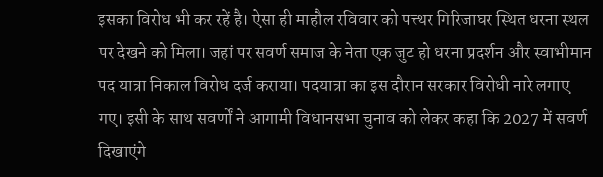इसका विरोध भी कर रहें है। ऐसा ही माहौल रविवार को पत्त्थर गिरिजाघर स्थित धरना स्थल पर देखने को मिला। जहां पर सवर्ण समाज के नेता एक जुट हो धरना प्रदर्शन और स्वाभीमान पद यात्रा निकाल विरोध दर्ज कराया। पदयात्रा का इस दौरान सरकार विरोधी नारे लगाए गए। इसी के साथ सवर्णों ने आगामी विधानसभा चुनाव को लेकर कहा कि 2027 में सवर्ण दिखाएंगे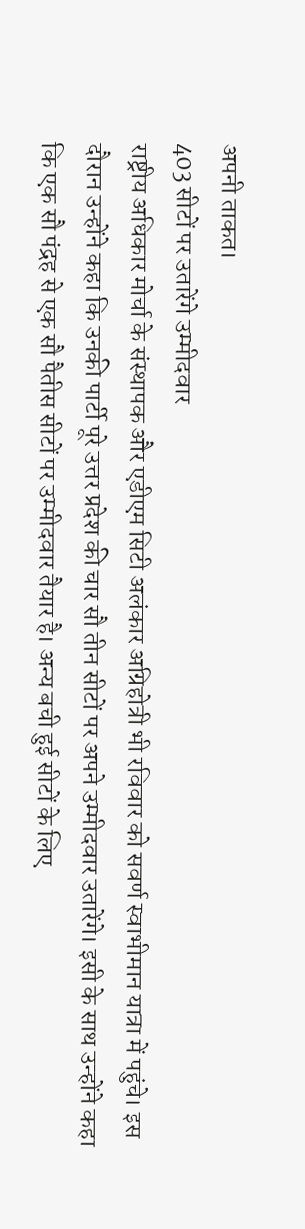अपनी ताकत।
403 सीटों पर उतारेंगे उम्मीदवार
राष्ट्रीय अधिकार मोर्चा के संस्थापक और एडीएम सिटी अलंकार अग्रिहोत्री भी रविवार को सवर्ण स्वाभीमान यात्रा में पहुंचे। इस दौरान उन्होंने कहा कि उनकी पार्टी पूरे उत्तर प्रदेश की चार सौ तीन सीटों पर अपने उम्मीदवार उतारेंगे। इसी के साथ उन्होंने कहा कि एक सौ पंद्रह से एक सौ पैतीस सीटों पर उम्मीदवार तैयार है। अन्य बची हुई सीटों के लिए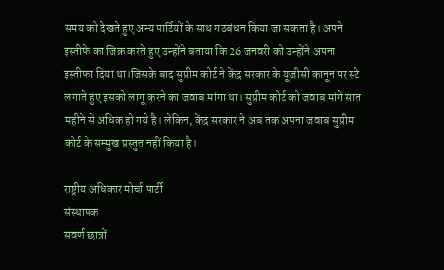समय को देखते हुए अन्य पार्टियों के साथ गठबंधन किया जा सकता है। अपने इस्तीफे का जिक्र करते हुए उन्होंने बताया कि 26 जनवरी को उन्होंने अपना इस्तीफा दिया था।जिसके बाद सुप्रीम कोर्ट ने केंद्र सरकार के यूजीसी कानून पर स्टे लगाते हुए इसको लागू करने का जवाब मांगा था। सुप्रीम कोर्ट को जवाब मांगे सात महीने से अधिक हो गये है। लेकिन, केंद्र सरकार ने अब तक अपना जवाब सुप्रीम कोर्ट के सम्मुख प्रस्तुत नहीं किया है।

राष्ट्रीय अधिकार मोर्चा पार्टी
संस्थापक
सवर्ण छात्रों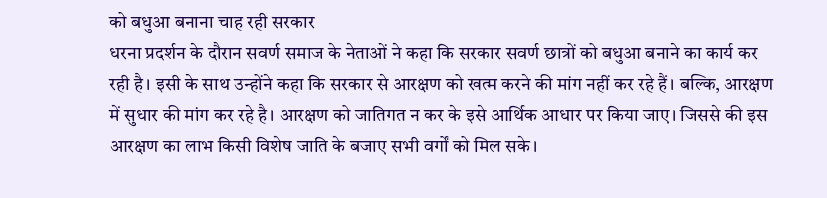को बधुआ बनाना चाह रही सरकार
धरना प्रदर्शन के दौरान सवर्ण समाज के नेताओं ने कहा कि सरकार सवर्ण छात्रों को बधुआ बनाने का कार्य कर रही है। इसी के साथ उन्होंने कहा कि सरकार से आरक्षण को खत्म करने की मांग नहीं कर रहे हैं। बल्कि, आरक्षण में सुधार की मांग कर रहे है। आरक्षण को जातिगत न कर के इसे आर्थिक आधार पर किया जाए। जिससे की इस आरक्षण का लाभ किसी विशेष जाति के बजाए सभी वर्गों को मिल सके।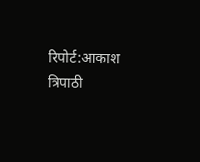रिपोर्ट:आकाश त्रिपाठी